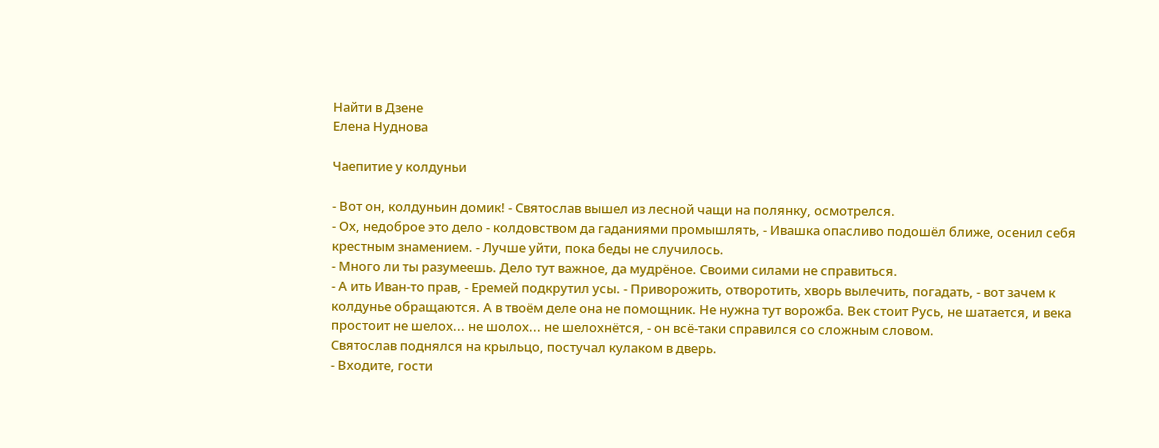Найти в Дзене
Елена Нуднова

Чаепитие у колдуньи

- Вот он, колдуньин домик! - Святослав вышел из лесной чащи на полянку, осмотрелся.
- Ох, недоброе это дело - колдовством да гаданиями промышлять, - Ивашка опасливо подошёл ближе, осенил себя крестным знамением. - Лучше уйти, пока беды не случилось.
- Много ли ты разумеешь. Дело тут важное, да мудрёное. Своими силами не справиться.
- А ить Иван-то прав, - Еремей подкрутил усы. - Приворожить, отворотить, хворь вылечить, погадать, - вот зачем к колдунье обращаются. А в твоём деле она не помощник. Не нужна тут ворожба. Век стоит Русь, не шатается, и века простоит не шелох... не шолох... не шелохнётся, - он всё-таки справился со сложным словом.
Святослав поднялся на крыльцо, постучал кулаком в дверь.
- Входите, гости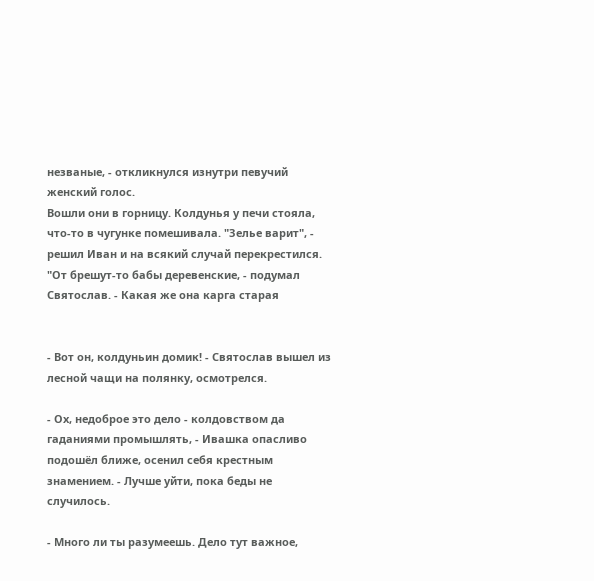незваные, - откликнулся изнутри певучий женский голос.
Вошли они в горницу. Колдунья у печи стояла, что-то в чугунке помешивала. "Зелье варит", - решил Иван и на всякий случай перекрестился. "От брешут-то бабы деревенские, - подумал Святослав. - Какая же она карга старая


- Вот он, колдуньин домик! - Святослав вышел из лесной чащи на полянку, осмотрелся.

- Ох, недоброе это дело - колдовством да гаданиями промышлять, - Ивашка опасливо подошёл ближе, осенил себя крестным знамением. - Лучше уйти, пока беды не случилось.

- Много ли ты разумеешь. Дело тут важное,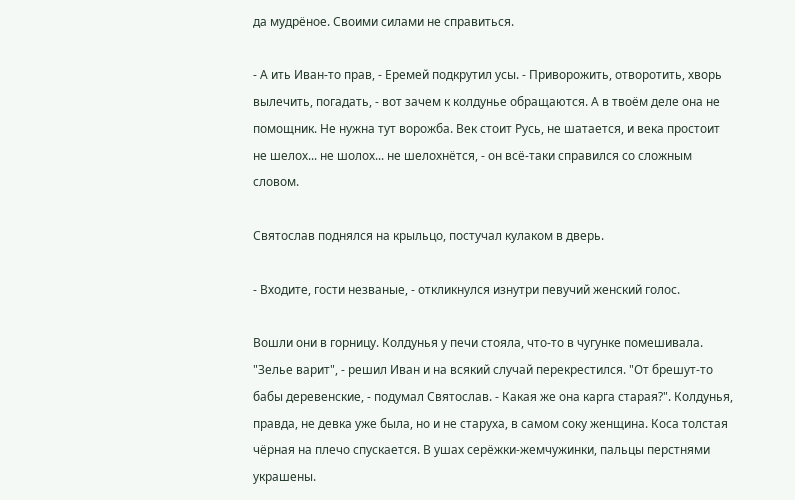да мудрёное. Своими силами не справиться.

- А ить Иван-то прав, - Еремей подкрутил усы. - Приворожить, отворотить, хворь вылечить, погадать, - вот зачем к колдунье обращаются. А в твоём деле она не помощник. Не нужна тут ворожба. Век стоит Русь, не шатается, и века простоит не шелох... не шолох... не шелохнётся, - он всё-таки справился со сложным словом.

Святослав поднялся на крыльцо, постучал кулаком в дверь.

- Входите, гости незваные, - откликнулся изнутри певучий женский голос.

Вошли они в горницу. Колдунья у печи стояла, что-то в чугунке помешивала. "Зелье варит", - решил Иван и на всякий случай перекрестился. "От брешут-то бабы деревенские, - подумал Святослав. - Какая же она карга старая?". Колдунья, правда, не девка уже была, но и не старуха, в самом соку женщина. Коса толстая чёрная на плечо спускается. В ушах серёжки-жемчужинки, пальцы перстнями украшены.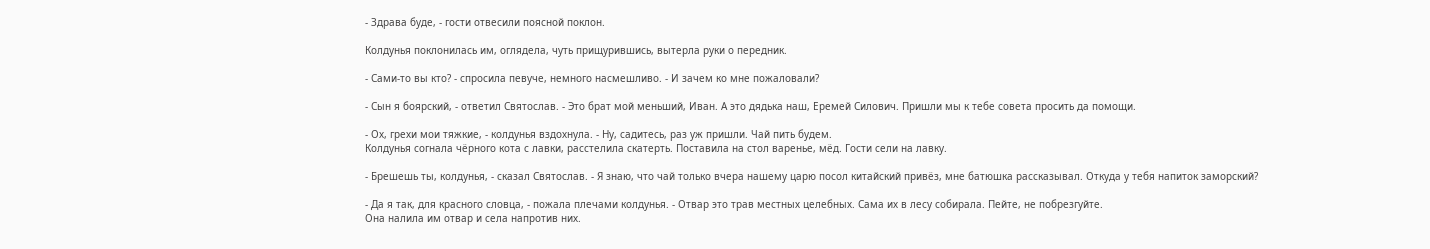- Здрава буде, - гости отвесили поясной поклон.

Колдунья поклонилась им, оглядела, чуть прищурившись, вытерла руки о передник.

- Сами-то вы кто? - спросила певуче, немного насмешливо. - И зачем ко мне пожаловали?

- Сын я боярский, - ответил Святослав. - Это брат мой меньший, Иван. А это дядька наш, Еремей Силович. Пришли мы к тебе совета просить да помощи.

- Ох, грехи мои тяжкие, - колдунья вздохнула. - Ну, садитесь, раз уж пришли. Чай пить будем.
Колдунья согнала чёрного кота с лавки, расстелила скатерть. Поставила на стол варенье, мёд. Гости сели на лавку.

- Брешешь ты, колдунья, - сказал Святослав. - Я знаю, что чай только вчера нашему царю посол китайский привёз, мне батюшка рассказывал. Откуда у тебя напиток заморский?

- Да я так, для красного словца, - пожала плечами колдунья. - Отвар это трав местных целебных. Сама их в лесу собирала. Пейте, не побрезгуйте.
Она налила им отвар и села напротив них.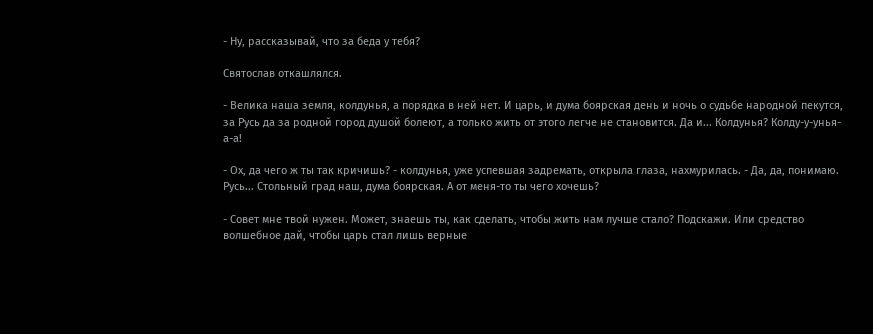- Ну, рассказывай, что за беда у тебя?

Святослав откашлялся.

- Велика наша земля, колдунья, а порядка в ней нет. И царь, и дума боярская день и ночь о судьбе народной пекутся, за Русь да за родной город душой болеют, а только жить от этого легче не становится. Да и... Колдунья? Колду-у-унья-а-а!

- Ох, да чего ж ты так кричишь? - колдунья, уже успевшая задремать, открыла глаза, нахмурилась. - Да, да, понимаю. Русь... Стольный град наш, дума боярская. А от меня-то ты чего хочешь?

- Совет мне твой нужен. Может, знаешь ты, как сделать, чтобы жить нам лучше стало? Подскажи. Или средство волшебное дай, чтобы царь стал лишь верные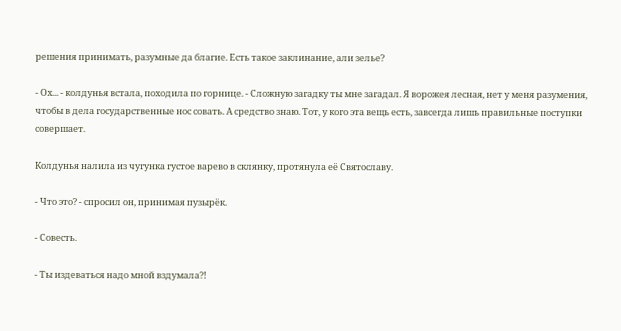решения принимать, разумные да благие. Есть такое заклинание, али зелье?

- Ох... - колдунья встала, походила по горнице. - Сложную загадку ты мне загадал. Я ворожея лесная, нет у меня разумения, чтобы в дела государственные нос совать. А средство знаю. Тот, у кого эта вещь есть, завсегда лишь правильные поступки совершает.

Колдунья налила из чугунка густое варево в склянку, протянула её Святославу.

- Что это? - спросил он, принимая пузырёк.

- Совесть.

- Ты издеваться надо мной вздумала?!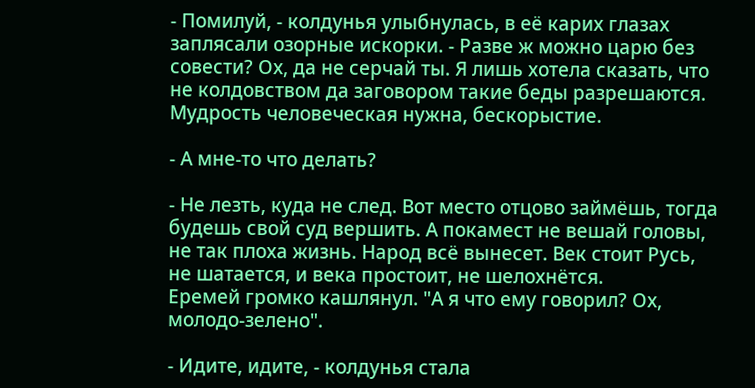- Помилуй, - колдунья улыбнулась, в её карих глазах заплясали озорные искорки. - Разве ж можно царю без совести? Ох, да не серчай ты. Я лишь хотела сказать, что не колдовством да заговором такие беды разрешаются. Мудрость человеческая нужна, бескорыстие.

- А мне-то что делать?

- Не лезть, куда не след. Вот место отцово займёшь, тогда будешь свой суд вершить. А покамест не вешай головы, не так плоха жизнь. Народ всё вынесет. Век стоит Русь, не шатается, и века простоит, не шелохнётся.
Еремей громко кашлянул. "А я что ему говорил? Ох, молодо-зелено".

- Идите, идите, - колдунья стала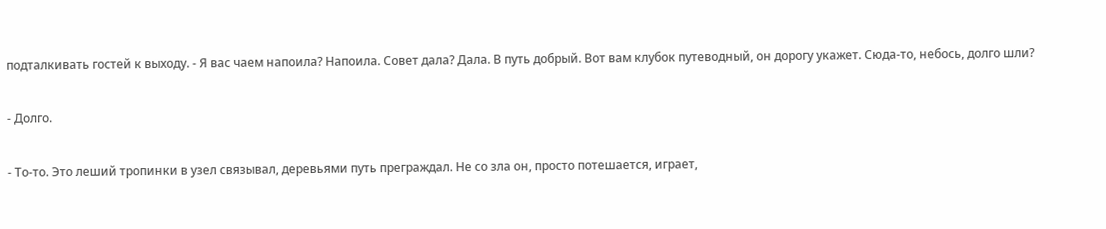подталкивать гостей к выходу. - Я вас чаем напоила? Напоила. Совет дала? Дала. В путь добрый. Вот вам клубок путеводный, он дорогу укажет. Сюда-то, небось, долго шли?

- Долго.

- То-то. Это леший тропинки в узел связывал, деревьями путь преграждал. Не со зла он, просто потешается, играет,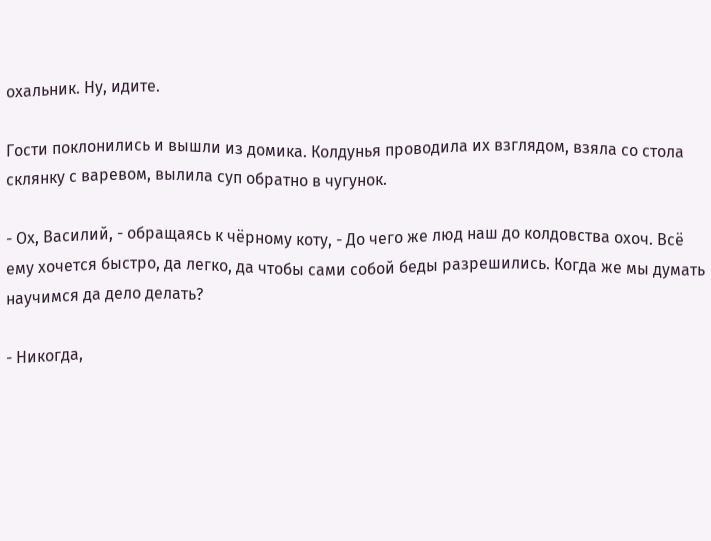охальник. Ну, идите.

Гости поклонились и вышли из домика. Колдунья проводила их взглядом, взяла со стола склянку с варевом, вылила суп обратно в чугунок.

- Ох, Василий, - обращаясь к чёрному коту, - До чего же люд наш до колдовства охоч. Всё ему хочется быстро, да легко, да чтобы сами собой беды разрешились. Когда же мы думать научимся да дело делать?

- Никогда,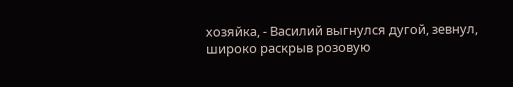хозяйка, - Василий выгнулся дугой, зевнул, широко раскрыв розовую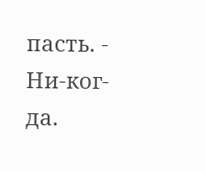пасть. - Ни-ког-да.